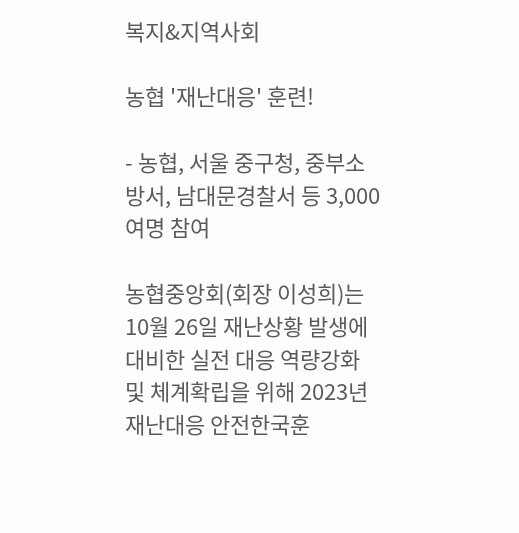복지&지역사회

농협 '재난대응' 훈련!

- 농협, 서울 중구청, 중부소방서, 남대문경찰서 등 3,000여명 참여

농협중앙회(회장 이성희)는 10월 26일 재난상황 발생에 대비한 실전 대응 역량강화 및 체계확립을 위해 2023년 재난대응 안전한국훈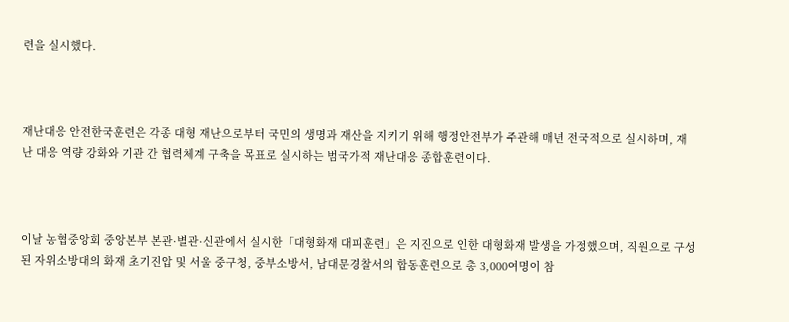련을 실시했다.



재난대응 안전한국훈련은 각종 대형 재난으로부터 국민의 생명과 재산을 지키기 위해 행정안전부가 주관해 매년 전국적으로 실시하며, 재난 대응 역량 강화와 기관 간 협력체계 구축을 목표로 실시하는 범국가적 재난대응 종합훈련이다.



이날 농협중앙회 중앙본부 본관·별관·신관에서 실시한「대형화재 대피훈련」은 지진으로 인한 대형화재 발생을 가정했으며, 직원으로 구성된 자위소방대의 화재 초기진압 및 서울 중구청, 중부소방서, 남대문경찰서의 합동훈련으로 총 3,000여명이 참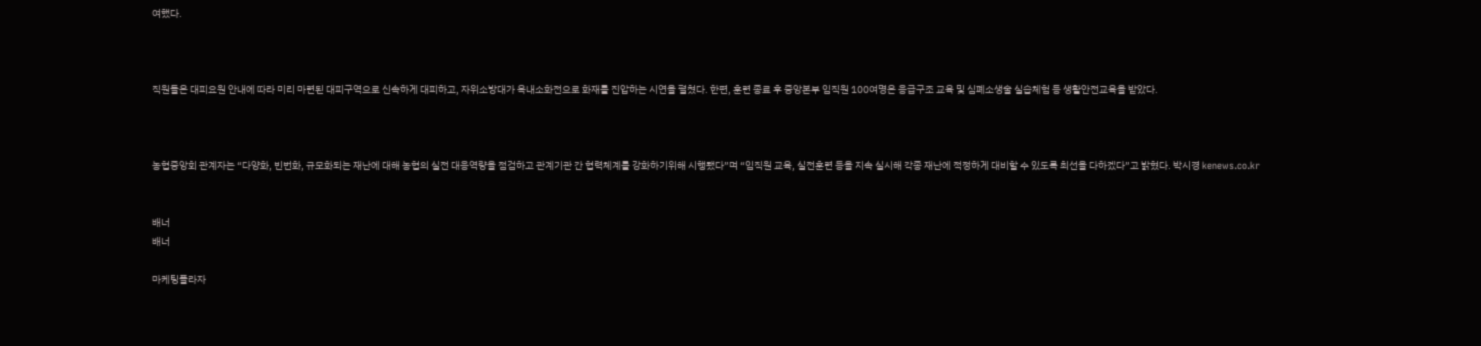여했다.



직원들은 대피요원 안내에 따라 미리 마련된 대피구역으로 신속하게 대피하고, 자위소방대가 옥내소화전으로 화재를 진압하는 시연을 펼쳤다. 한편, 훈련 종료 후 중앙본부 임직원 100여명은 응급구조 교육 및 심폐소생술 실습체험 등 생활안전교육을 받았다.



농협중앙회 관계자는 “다양화, 빈번화, 규모화되는 재난에 대해 농협의 실전 대응역량을 점검하고 관계기관 간 협력체계를 강화하기위해 시행됐다”며 “임직원 교육, 실전훈련 등을 지속 실시해 각종 재난에 적정하게 대비할 수 있도록 최선을 다하겠다”고 밝혔다. 박시경 kenews.co.kr


배너
배너

마케팅플라자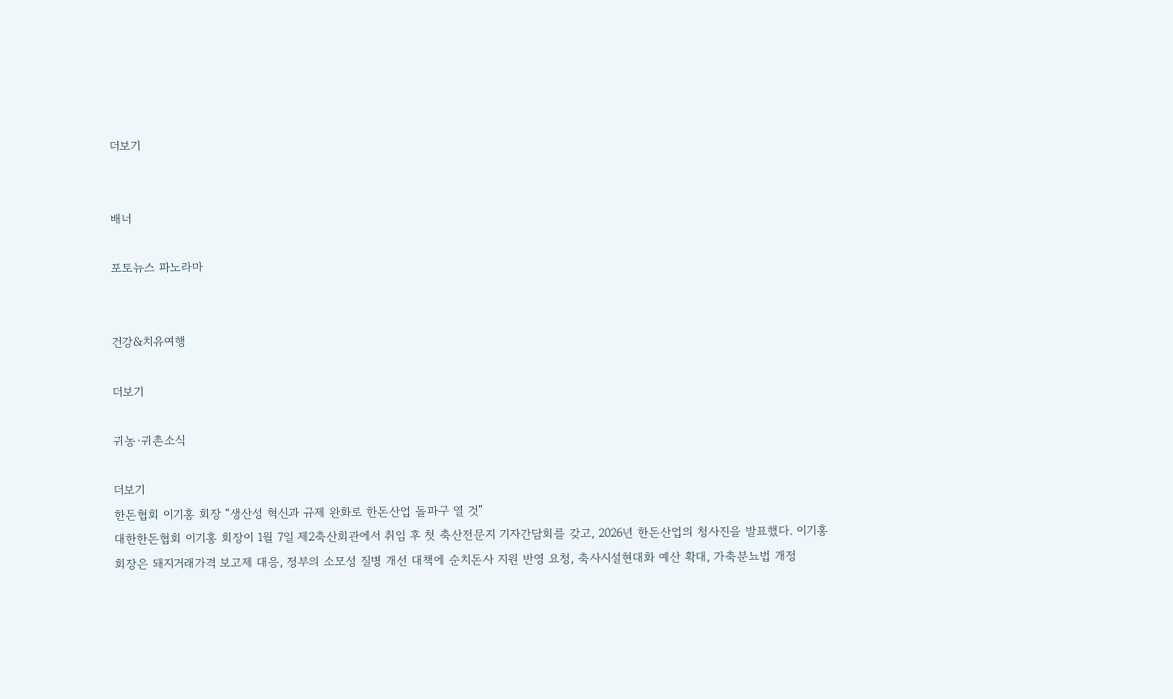더보기


배너

포토뉴스 파노라마


건강&치유여행

더보기

귀농·귀촌소식

더보기
한돈협회 이기홍 회장 “생산성 혁신과 규제 완화로 한돈산업 돌파구 열 것”
대한한돈협회 이기홍 회장이 1월 7일 제2축산회관에서 취임 후 첫 축산전문지 기자간담회를 갖고, 2026년 한돈산업의 청사진을 발표했다. 이기홍 회장은 돼지거래가격 보고제 대응, 정부의 소모성 질병 개선 대책에 순치돈사 지원 반영 요청, 축사시설현대화 예산 확대, 가축분뇨법 개정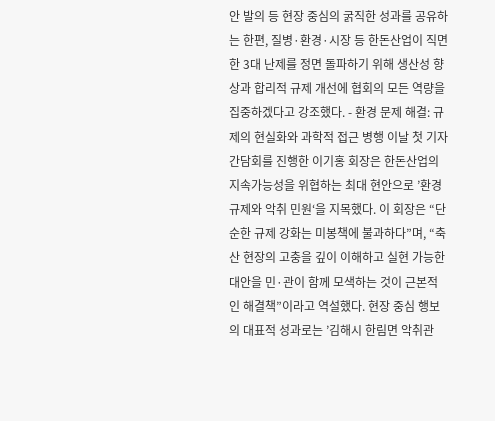안 발의 등 현장 중심의 굵직한 성과를 공유하는 한편, 질병·환경·시장 등 한돈산업이 직면한 3대 난제를 정면 돌파하기 위해 생산성 향상과 합리적 규제 개선에 협회의 모든 역량을 집중하겠다고 강조했다. - 환경 문제 해결: 규제의 현실화와 과학적 접근 병행 이날 첫 기자간담회를 진행한 이기홍 회장은 한돈산업의 지속가능성을 위협하는 최대 현안으로 ’환경 규제와 악취 민원‘을 지목했다. 이 회장은 “단순한 규제 강화는 미봉책에 불과하다”며, “축산 현장의 고충을 깊이 이해하고 실현 가능한 대안을 민·관이 함께 모색하는 것이 근본적인 해결책”이라고 역설했다. 현장 중심 행보의 대표적 성과로는 ’김해시 한림면 악취관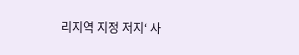리지역 지정 저지‘ 사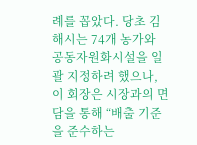례를 꼽았다. 당초 김해시는 74개 농가와 공동자원화시설을 일괄 지정하려 했으나, 이 회장은 시장과의 면담을 통해 “배출 기준을 준수하는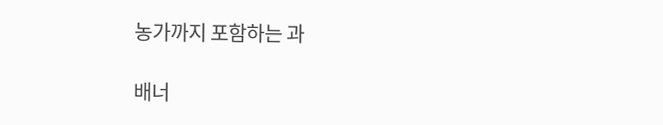농가까지 포함하는 과

배너